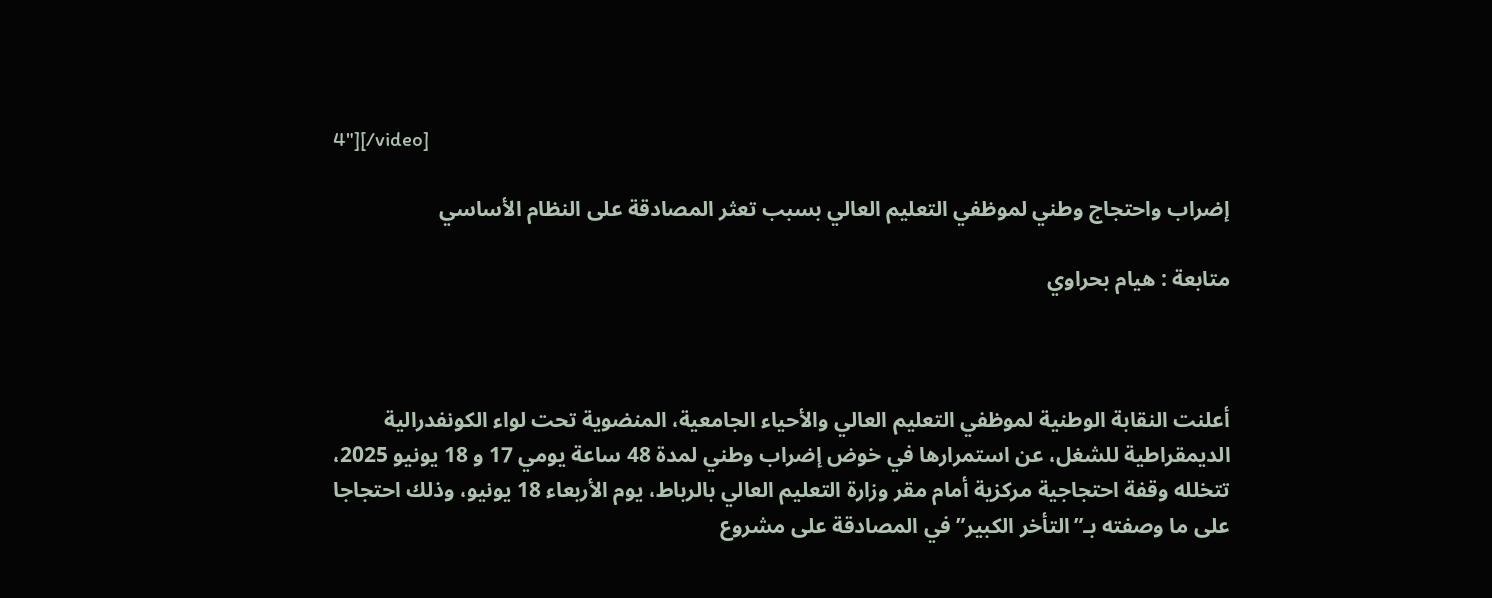4"][/video]

إضراب واحتجاج وطني لموظفي التعليم العالي بسبب تعثر المصادقة على النظام الأساسي

متابعة : هيام بحراوي



أعلنت النقابة الوطنية لموظفي التعليم العالي والأحياء الجامعية، المنضوية تحت لواء الكونفدرالية الديمقراطية للشغل، عن استمرارها في خوض إضراب وطني لمدة 48 ساعة يومي 17 و 18 يونيو 2025، تتخلله وقفة احتجاجية مركزية أمام مقر وزارة التعليم العالي بالرباط، يوم الأربعاء 18 يونيو، وذلك احتجاجا على ما وصفته بـ”التأخر الكبير” في المصادقة على مشروع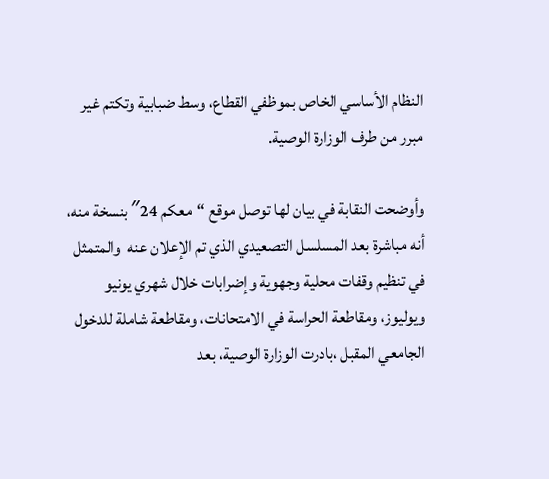النظام الأساسي الخاص بموظفي القطاع، وسط ضبابية وتكتم غير مبرر من طرف الوزارة الوصية.

وأوضحت النقابة في بيان لها توصل موقع “معكم 24″ بنسخة منه، أنه مباشرة بعد المسلسل التصعيدي الذي تم الإعلان عنه  والمتمثل في تنظيم وقفات محلية وجهوية وإضرابات خلال شهري يونيو ويوليوز، ومقاطعة الحراسة في الامتحانات، ومقاطعة شاملة للدخول الجامعي المقبل ،بادرت الوزارة الوصية، بعد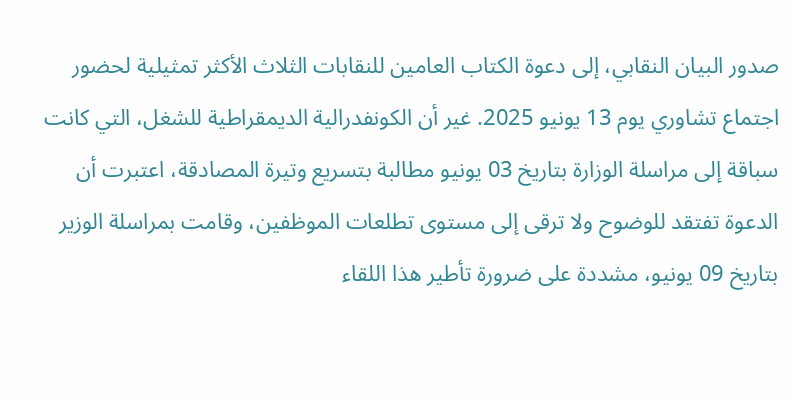صدور البيان النقابي، إلى دعوة الكتاب العامين للنقابات الثلاث الأكثر تمثيلية لحضور اجتماع تشاوري يوم 13 يونيو 2025. غير أن الكونفدرالية الديمقراطية للشغل، التي كانت سباقة إلى مراسلة الوزارة بتاريخ 03 يونيو مطالبة بتسريع وتيرة المصادقة، اعتبرت أن الدعوة تفتقد للوضوح ولا ترقى إلى مستوى تطلعات الموظفين، وقامت بمراسلة الوزير بتاريخ 09 يونيو، مشددة على ضرورة تأطير هذا اللقاء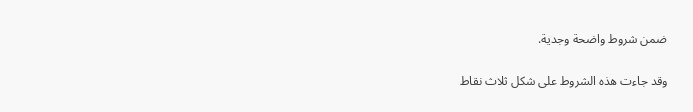ضمن شروط واضحة وجدية.

وقد جاءت هذه الشروط على شكل ثلاث نقاط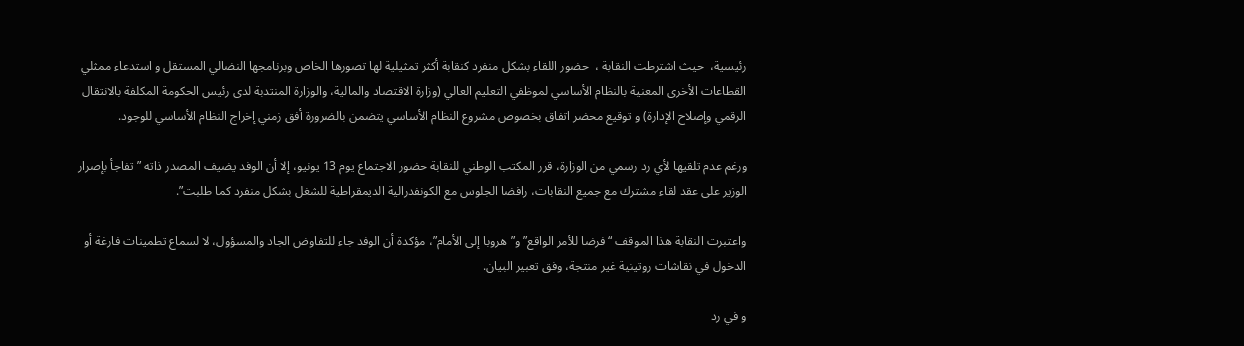رئيسية،  حيث اشترطت النقابة ،  حضور اللقاء بشكل منفرد كنقابة أكثر تمثيلية لها تصورها الخاص وبرنامجها النضالي المستقل و استدعاء ممثلي القطاعات الأخرى المعنية بالنظام الأساسي لموظفي التعليم العالي (وزارة الاقتصاد والمالية، والوزارة المنتدبة لدى رئيس الحكومة المكلفة بالانتقال الرقمي وإصلاح الإدارة) و توقيع محضر اتفاق بخصوص مشروع النظام الأساسي يتضمن بالضرورة أفق زمني إخراج النظام الأساسي للوجود.

ورغم عدم تلقيها لأي رد رسمي من الوزارة، قرر المكتب الوطني للنقابة حضور الاجتماع يوم 13 يونيو، إلا أن الوفد يضيف المصدر ذاته ” تفاجأ بإصرار الوزير على عقد لقاء مشترك مع جميع النقابات، رافضا الجلوس مع الكونفدرالية الديمقراطية للشغل بشكل منفرد كما طلبت”.

واعتبرت النقابة هذا الموقف “فرضا للأمر الواقع” و”هروبا إلى الأمام”، مؤكدة أن الوفد جاء للتفاوض الجاد والمسؤول، لا لسماع تطمينات فارغة أو الدخول في نقاشات روتينية غير منتجة، وفق تعبير البيان.

و في رد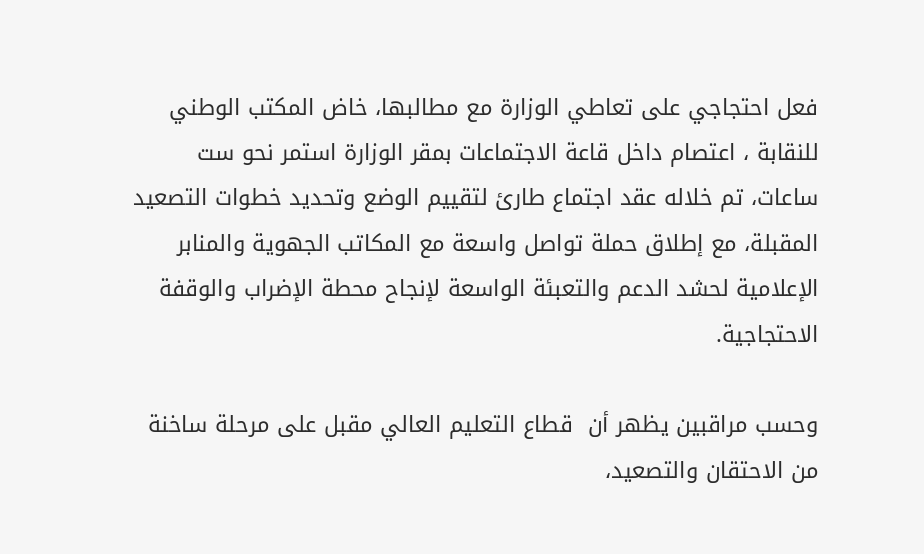فعل احتجاجي على تعاطي الوزارة مع مطالبها، خاض المكتب الوطني للنقابة ، اعتصام داخل قاعة الاجتماعات بمقر الوزارة استمر نحو ست ساعات، تم خلاله عقد اجتماع طارئ لتقييم الوضع وتحديد خطوات التصعيد المقبلة، مع إطلاق حملة تواصل واسعة مع المكاتب الجهوية والمنابر الإعلامية لحشد الدعم والتعبئة الواسعة لإنجاح محطة الإضراب والوقفة الاحتجاجية.

وحسب مراقبين يظهر أن  قطاع التعليم العالي مقبل على مرحلة ساخنة من الاحتقان والتصعيد،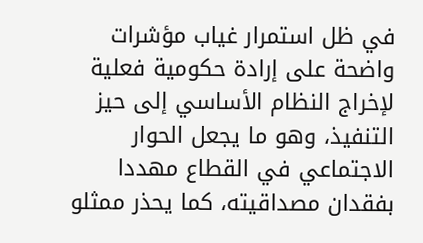في ظل استمرار غياب مؤشرات واضحة على إرادة حكومية فعلية لإخراج النظام الأساسي إلى حيز التنفيذ، وهو ما يجعل الحوار الاجتماعي في القطاع مهددا بفقدان مصداقيته، كما يحذر ممثلو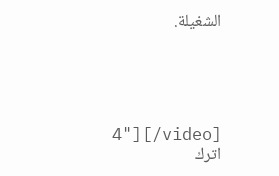الشغيلة.





4"][/video]
اترك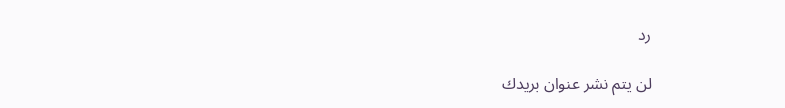رد

لن يتم نشر عنوان بريدك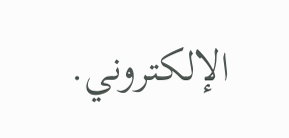الإلكتروني.